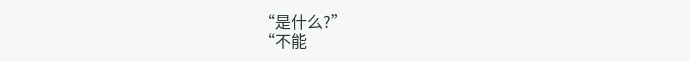“是什么?”
“不能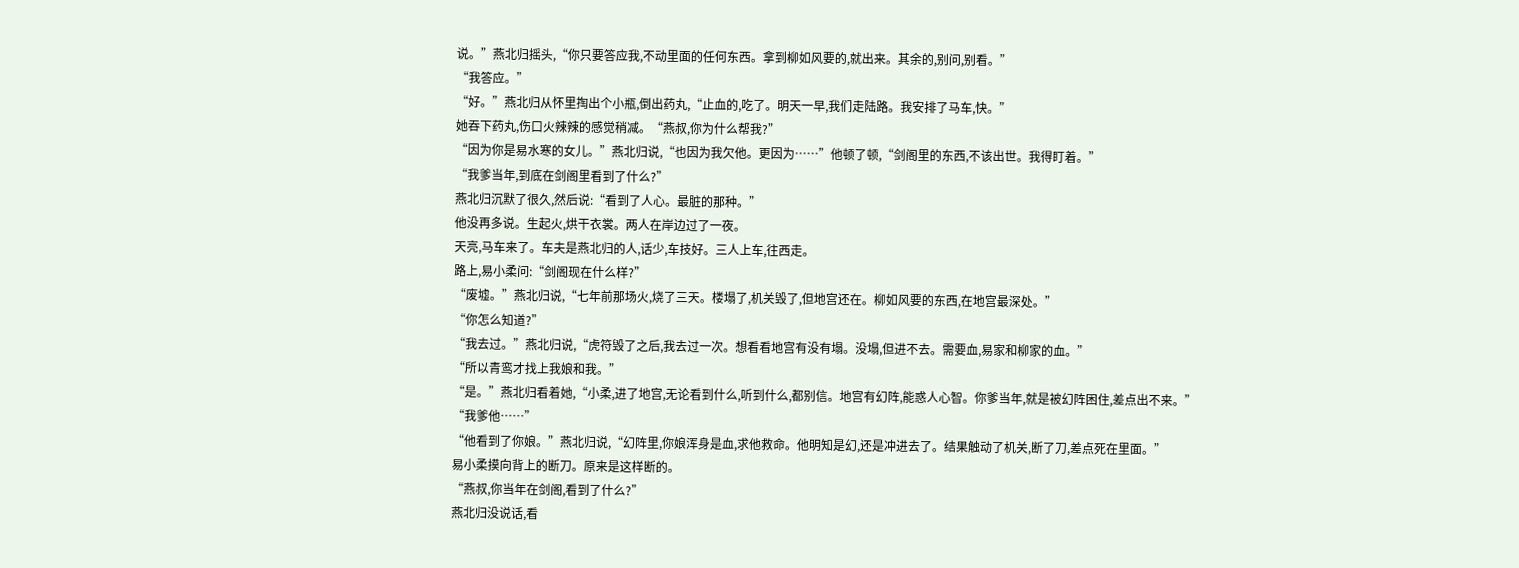说。”燕北归摇头,“你只要答应我,不动里面的任何东西。拿到柳如风要的,就出来。其余的,别问,别看。”
“我答应。”
“好。”燕北归从怀里掏出个小瓶,倒出药丸,“止血的,吃了。明天一早,我们走陆路。我安排了马车,快。”
她吞下药丸,伤口火辣辣的感觉稍减。“燕叔,你为什么帮我?”
“因为你是易水寒的女儿。”燕北归说,“也因为我欠他。更因为……”他顿了顿,“剑阁里的东西,不该出世。我得盯着。”
“我爹当年,到底在剑阁里看到了什么?”
燕北归沉默了很久,然后说:“看到了人心。最脏的那种。”
他没再多说。生起火,烘干衣裳。两人在岸边过了一夜。
天亮,马车来了。车夫是燕北归的人,话少,车技好。三人上车,往西走。
路上,易小柔问:“剑阁现在什么样?”
“废墟。”燕北归说,“七年前那场火,烧了三天。楼塌了,机关毁了,但地宫还在。柳如风要的东西,在地宫最深处。”
“你怎么知道?”
“我去过。”燕北归说,“虎符毁了之后,我去过一次。想看看地宫有没有塌。没塌,但进不去。需要血,易家和柳家的血。”
“所以青鸾才找上我娘和我。”
“是。”燕北归看着她,“小柔,进了地宫,无论看到什么,听到什么,都别信。地宫有幻阵,能惑人心智。你爹当年,就是被幻阵困住,差点出不来。”
“我爹他……”
“他看到了你娘。”燕北归说,“幻阵里,你娘浑身是血,求他救命。他明知是幻,还是冲进去了。结果触动了机关,断了刀,差点死在里面。”
易小柔摸向背上的断刀。原来是这样断的。
“燕叔,你当年在剑阁,看到了什么?”
燕北归没说话,看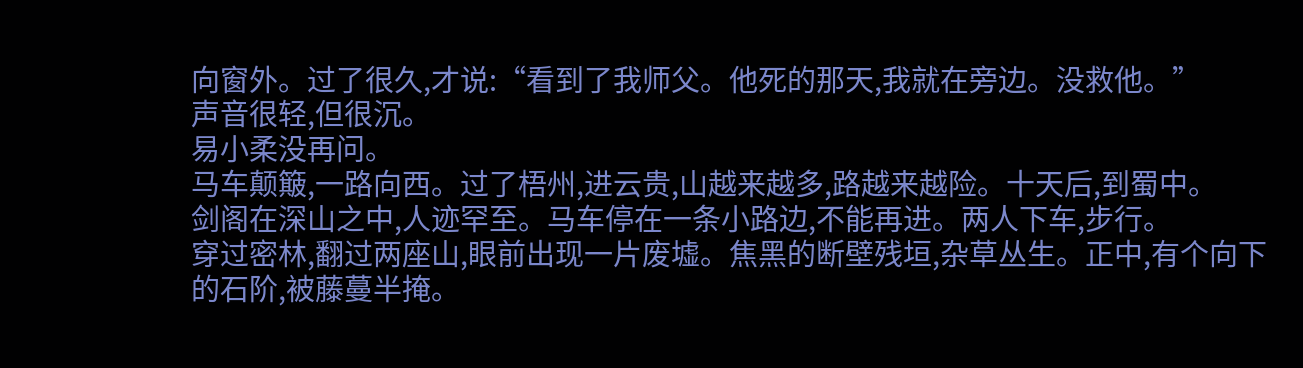向窗外。过了很久,才说:“看到了我师父。他死的那天,我就在旁边。没救他。”
声音很轻,但很沉。
易小柔没再问。
马车颠簸,一路向西。过了梧州,进云贵,山越来越多,路越来越险。十天后,到蜀中。
剑阁在深山之中,人迹罕至。马车停在一条小路边,不能再进。两人下车,步行。
穿过密林,翻过两座山,眼前出现一片废墟。焦黑的断壁残垣,杂草丛生。正中,有个向下的石阶,被藤蔓半掩。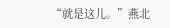“就是这儿。”燕北